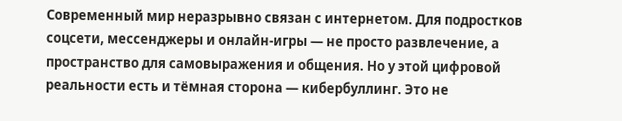Современный мир неразрывно связан с интернетом. Для подростков соцсети, мессенджеры и онлайн‑игры — не просто развлечение, а пространство для самовыражения и общения. Но у этой цифровой реальности есть и тёмная сторона — кибербуллинг. Это не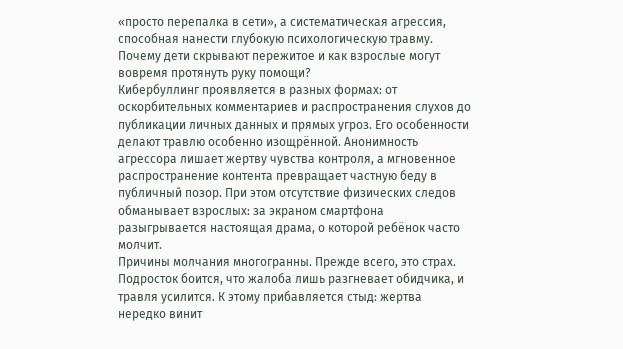«просто перепалка в сети», а систематическая агрессия, способная нанести глубокую психологическую травму. Почему дети скрывают пережитое и как взрослые могут вовремя протянуть руку помощи?
Кибербуллинг проявляется в разных формах: от оскорбительных комментариев и распространения слухов до публикации личных данных и прямых угроз. Его особенности делают травлю особенно изощрённой. Анонимность агрессора лишает жертву чувства контроля, а мгновенное распространение контента превращает частную беду в публичный позор. При этом отсутствие физических следов обманывает взрослых: за экраном смартфона разыгрывается настоящая драма, о которой ребёнок часто молчит.
Причины молчания многогранны. Прежде всего, это страх. Подросток боится, что жалоба лишь разгневает обидчика, и травля усилится. К этому прибавляется стыд: жертва нередко винит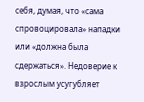себя, думая, что «сама спровоцировала» нападки или «должна была сдержаться». Недоверие к взрослым усугубляет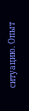ситуацию. Опыт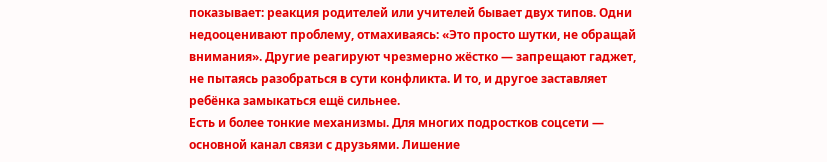показывает: реакция родителей или учителей бывает двух типов. Одни недооценивают проблему, отмахиваясь: «Это просто шутки, не обращай внимания». Другие реагируют чрезмерно жёстко — запрещают гаджет, не пытаясь разобраться в сути конфликта. И то, и другое заставляет ребёнка замыкаться ещё сильнее.
Есть и более тонкие механизмы. Для многих подростков соцсети — основной канал связи с друзьями. Лишение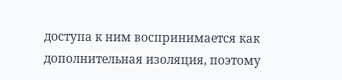доступа к ним воспринимается как дополнительная изоляция, поэтому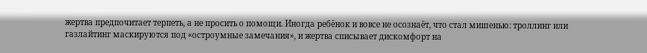жертва предпочитает терпеть, а не просить о помощи. Иногда ребёнок и вовсе не осознаёт, что стал мишенью: троллинг или газлайтинг маскируются под «остроумные замечания», и жертва списывает дискомфорт на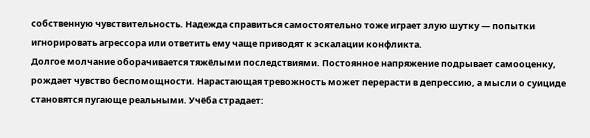собственную чувствительность. Надежда справиться самостоятельно тоже играет злую шутку — попытки игнорировать агрессора или ответить ему чаще приводят к эскалации конфликта.
Долгое молчание оборачивается тяжёлыми последствиями. Постоянное напряжение подрывает самооценку, рождает чувство беспомощности. Нарастающая тревожность может перерасти в депрессию, а мысли о суициде становятся пугающе реальными. Учёба страдает: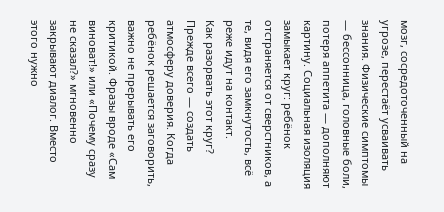мозг, сосредоточенный на угрозе, перестаёт усваивать знания. Физические симптомы — бессонница, головные боли, потеря аппетита — дополняют картину. Социальная изоляция замыкает круг: ребёнок отстраняется от сверстников, а те, видя его замкнутость, всё реже идут на контакт.
Как разорвать этот круг? Прежде всего — создать атмосферу доверия. Когда ребёнок решается заговорить, важно не прерывать его критикой. Фразы вроде «Сам виноват!» или «Почему сразу не сказал?» мгновенно закрывают диалог. Вместо этого нужно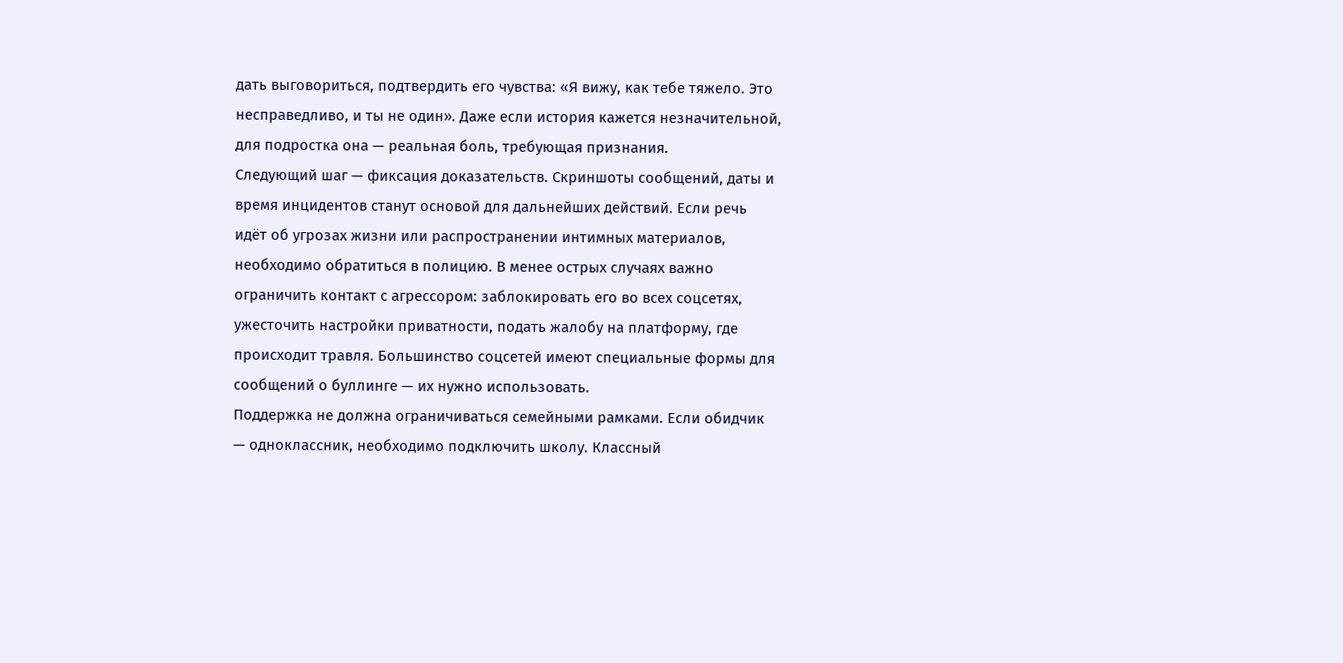дать выговориться, подтвердить его чувства: «Я вижу, как тебе тяжело. Это несправедливо, и ты не один». Даже если история кажется незначительной, для подростка она — реальная боль, требующая признания.
Следующий шаг — фиксация доказательств. Скриншоты сообщений, даты и время инцидентов станут основой для дальнейших действий. Если речь идёт об угрозах жизни или распространении интимных материалов, необходимо обратиться в полицию. В менее острых случаях важно ограничить контакт с агрессором: заблокировать его во всех соцсетях, ужесточить настройки приватности, подать жалобу на платформу, где происходит травля. Большинство соцсетей имеют специальные формы для сообщений о буллинге — их нужно использовать.
Поддержка не должна ограничиваться семейными рамками. Если обидчик — одноклассник, необходимо подключить школу. Классный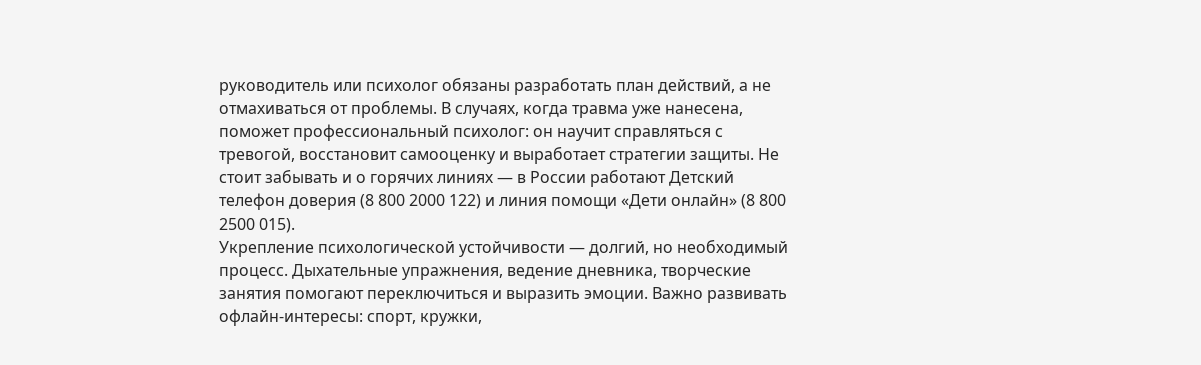руководитель или психолог обязаны разработать план действий, а не отмахиваться от проблемы. В случаях, когда травма уже нанесена, поможет профессиональный психолог: он научит справляться с тревогой, восстановит самооценку и выработает стратегии защиты. Не стоит забывать и о горячих линиях — в России работают Детский телефон доверия (8 800 2000 122) и линия помощи «Дети онлайн» (8 800 2500 015).
Укрепление психологической устойчивости — долгий, но необходимый процесс. Дыхательные упражнения, ведение дневника, творческие занятия помогают переключиться и выразить эмоции. Важно развивать офлайн‑интересы: спорт, кружки,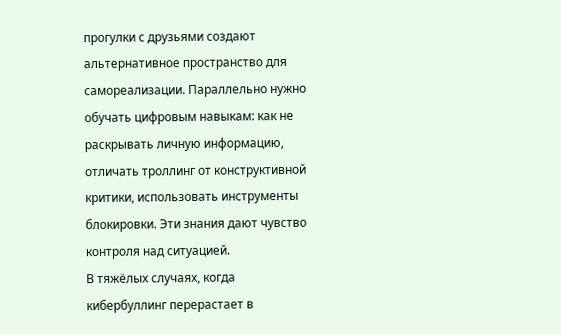прогулки с друзьями создают альтернативное пространство для самореализации. Параллельно нужно обучать цифровым навыкам: как не раскрывать личную информацию, отличать троллинг от конструктивной критики, использовать инструменты блокировки. Эти знания дают чувство контроля над ситуацией.
В тяжёлых случаях, когда кибербуллинг перерастает в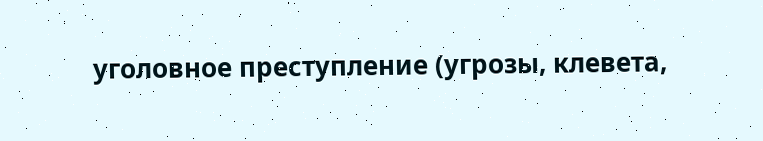уголовное преступление (угрозы, клевета,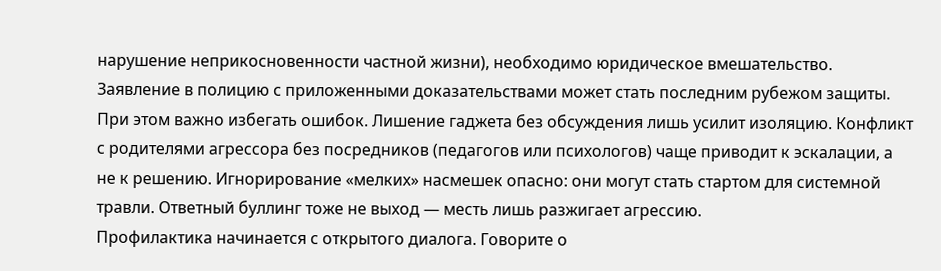нарушение неприкосновенности частной жизни), необходимо юридическое вмешательство. Заявление в полицию с приложенными доказательствами может стать последним рубежом защиты.
При этом важно избегать ошибок. Лишение гаджета без обсуждения лишь усилит изоляцию. Конфликт с родителями агрессора без посредников (педагогов или психологов) чаще приводит к эскалации, а не к решению. Игнорирование «мелких» насмешек опасно: они могут стать стартом для системной травли. Ответный буллинг тоже не выход — месть лишь разжигает агрессию.
Профилактика начинается с открытого диалога. Говорите о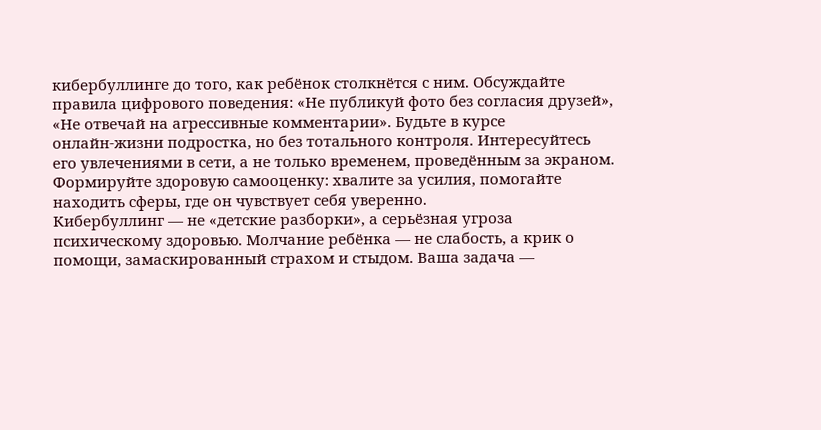кибербуллинге до того, как ребёнок столкнётся с ним. Обсуждайте правила цифрового поведения: «Не публикуй фото без согласия друзей», «Не отвечай на агрессивные комментарии». Будьте в курсе онлайн‑жизни подростка, но без тотального контроля. Интересуйтесь его увлечениями в сети, а не только временем, проведённым за экраном. Формируйте здоровую самооценку: хвалите за усилия, помогайте находить сферы, где он чувствует себя уверенно.
Кибербуллинг — не «детские разборки», а серьёзная угроза психическому здоровью. Молчание ребёнка — не слабость, а крик о помощи, замаскированный страхом и стыдом. Ваша задача —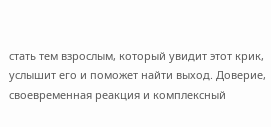стать тем взрослым, который увидит этот крик, услышит его и поможет найти выход. Доверие, своевременная реакция и комплексный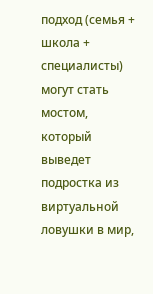подход (семья + школа + специалисты) могут стать мостом, который выведет подростка из виртуальной ловушки в мир,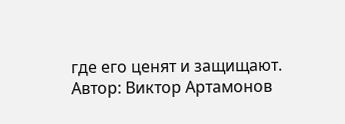где его ценят и защищают.
Автор: Виктор Артамонов